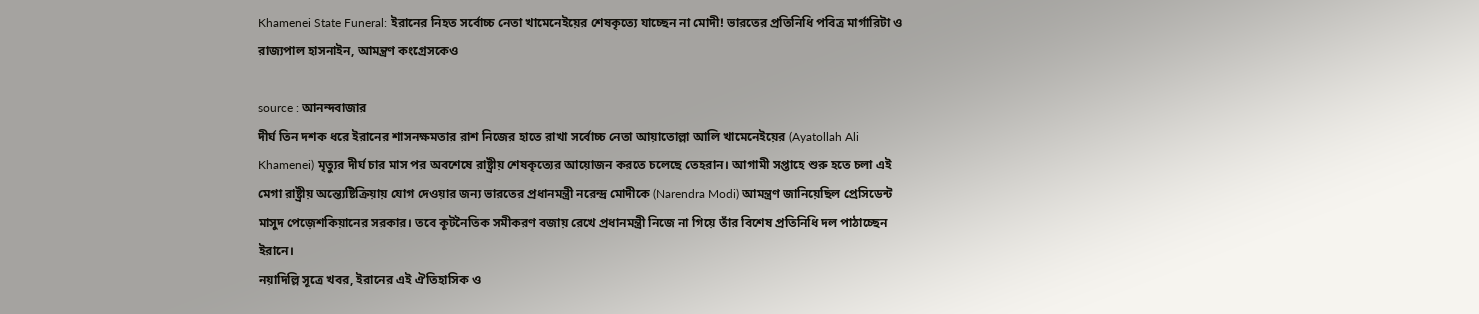Khamenei State Funeral: ইরানের নিহত সর্বোচ্চ নেতা খামেনেইয়ের শেষকৃত্যে যাচ্ছেন না মোদী! ভারতের প্রতিনিধি পবিত্র মার্গারিটা ও রাজ্যপাল হাসনাইন, আমন্ত্রণ কংগ্রেসকেও

source : আনন্দবাজার
দীর্ঘ তিন দশক ধরে ইরানের শাসনক্ষমতার রাশ নিজের হাতে রাখা সর্বোচ্চ নেতা আয়াতোল্লা আলি খামেনেইয়ের (Ayatollah Ali Khamenei) মৃত্যুর দীর্ঘ চার মাস পর অবশেষে রাষ্ট্রীয় শেষকৃত্যের আয়োজন করতে চলেছে তেহরান। আগামী সপ্তাহে শুরু হতে চলা এই মেগা রাষ্ট্রীয় অন্ত্যেষ্টিক্রিয়ায় যোগ দেওয়ার জন্য ভারতের প্রধানমন্ত্রী নরেন্দ্র মোদীকে (Narendra Modi) আমন্ত্রণ জানিয়েছিল প্রেসিডেন্ট মাসুদ পেজ়েশকিয়ানের সরকার। তবে কূটনৈতিক সমীকরণ বজায় রেখে প্রধানমন্ত্রী নিজে না গিয়ে তাঁর বিশেষ প্রতিনিধি দল পাঠাচ্ছেন ইরানে।
নয়াদিল্লি সূত্রে খবর, ইরানের এই ঐতিহাসিক ও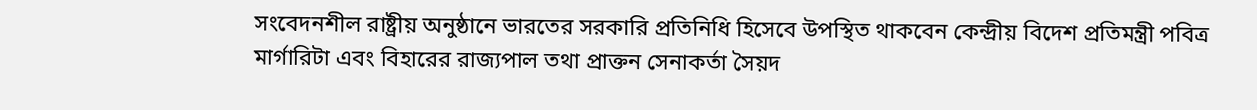সংবেদনশীল রাষ্ট্রীয় অনুষ্ঠানে ভারতের সরকারি প্রতিনিধি হিসেবে উপস্থিত থাকবেন কেন্দ্রীয় বিদেশ প্রতিমন্ত্রী পবিত্র মার্গারিটা এবং বিহারের রাজ্যপাল তথা প্রাক্তন সেনাকর্তা সৈয়দ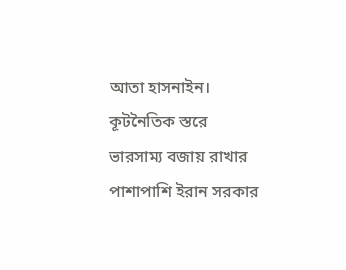আতা হাসনাইন।
কূটনৈতিক স্তরে ভারসাম্য বজায় রাখার পাশাপাশি ইরান সরকার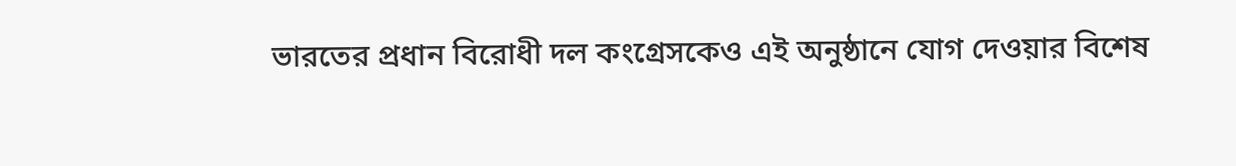ভারতের প্রধান বিরোধী দল কংগ্রেসকেও এই অনুষ্ঠানে যোগ দেওয়ার বিশেষ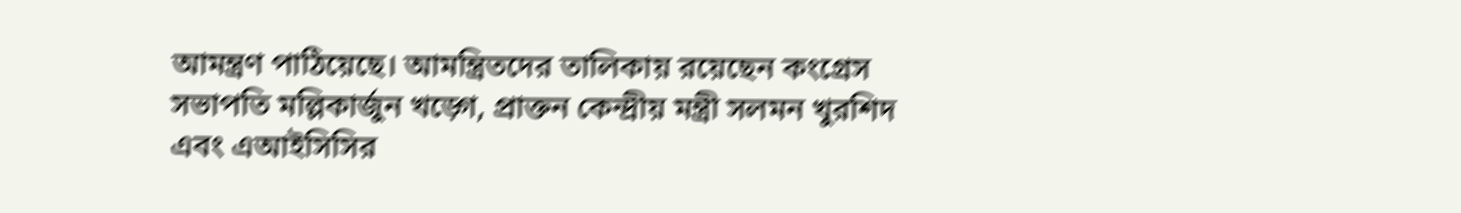আমন্ত্রণ পাঠিয়েছে। আমন্ত্রিতদের তালিকায় রয়েছেন কংগ্রেস সভাপতি মল্লিকার্জুন খড়্গে, প্রাক্তন কেন্দ্রীয় মন্ত্রী সলমন খুরশিদ এবং এআইসিসির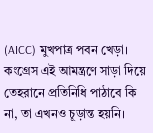(AICC) মুখপাত্র পবন খেড়া। কংগ্রেস এই আমন্ত্রণে সাড়া দিয়ে তেহরানে প্রতিনিধি পাঠাবে কি না, তা এখনও চূড়ান্ত হয়নি।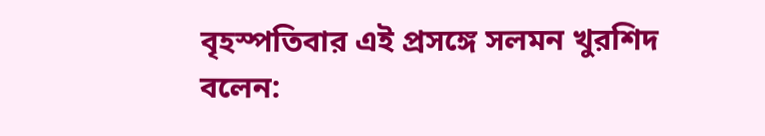বৃহস্পতিবার এই প্রসঙ্গে সলমন খুরশিদ বলেন: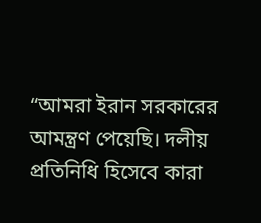“আমরা ইরান সরকারের আমন্ত্রণ পেয়েছি। দলীয় প্রতিনিধি হিসেবে কারা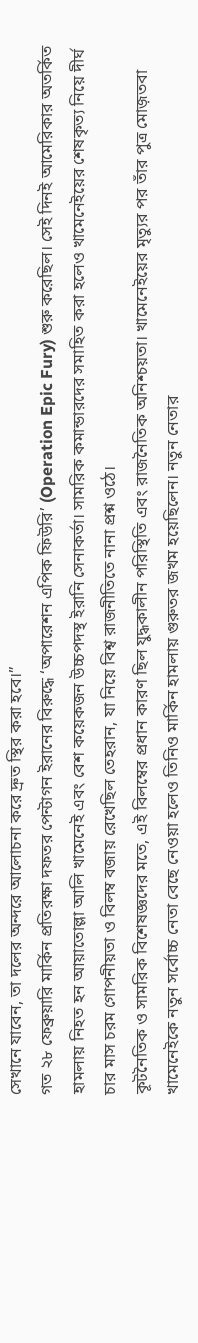সেখানে যাবেন, তা দলের অন্দরে আলোচনা করে দ্রুত স্থির করা হবে।”
গত ২৮ ফেব্রুয়ারি মার্কিন প্রতিরক্ষা দফতর পেন্টাগন ইরানের বিরুদ্ধে ‘অপারেশন এপিক ফিউরি’ (Operation Epic Fury) শুরু করেছিল। সেই দিনই আমেরিকার অতর্কিত হামলায় নিহত হন আয়াতোল্লা আলি খামেনেই এবং বেশ কয়েকজন উচ্চপদস্থ ইরানি সেনাকর্তা। সামরিক কমান্ডারদের সমাহিত করা হলেও খামেনেইয়ের শেষকৃত্য নিয়ে দীর্ঘ চার মাস চরম গোপনীয়তা ও বিলম্ব বজায় রেখেছিল তেহরান, যা নিয়ে বিশ্ব রাজনীতিতে নানা প্রশ্ন ওঠে।
কূটনৈতিক ও সামরিক বিশেষজ্ঞদের মতে, এই বিলম্বের প্রধান কারণ ছিল যুদ্ধকালীন পরিস্থিতি এবং রাজনৈতিক অনিশ্চয়তা। খামেনেইয়ের মৃত্যুর পর তাঁর পুত্র মোজ়তবা খামেনেইকে নতুন সর্বোচ্চ নেতা বেছে নেওয়া হলেও তিনিও মার্কিন হামলায় গুরুতর জখম হয়েছিলেন। নতুন নেতার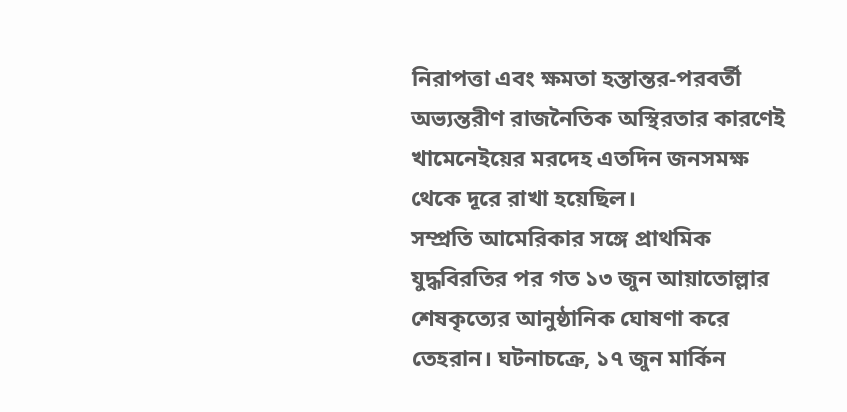নিরাপত্তা এবং ক্ষমতা হস্তান্তর-পরবর্তী অভ্যন্তরীণ রাজনৈতিক অস্থিরতার কারণেই খামেনেইয়ের মরদেহ এতদিন জনসমক্ষ থেকে দূরে রাখা হয়েছিল।
সম্প্রতি আমেরিকার সঙ্গে প্রাথমিক যুদ্ধবিরতির পর গত ১৩ জুন আয়াতোল্লার শেষকৃত্যের আনুষ্ঠানিক ঘোষণা করে তেহরান। ঘটনাচক্রে, ১৭ জুন মার্কিন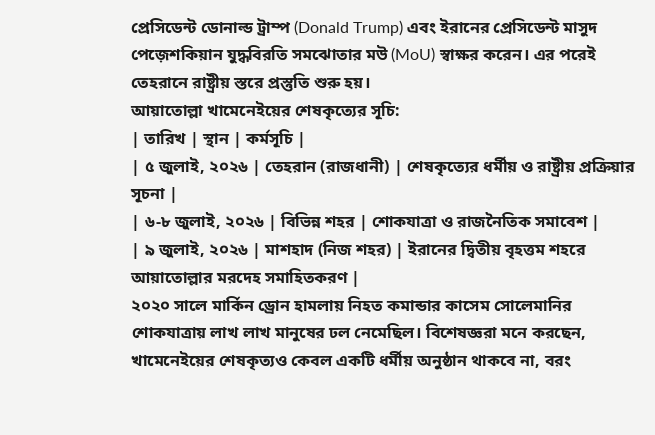প্রেসিডেন্ট ডোনাল্ড ট্রাম্প (Donald Trump) এবং ইরানের প্রেসিডেন্ট মাসুদ পেজ়েশকিয়ান যুদ্ধবিরতি সমঝোতার মউ (MoU) স্বাক্ষর করেন। এর পরেই তেহরানে রাষ্ট্রীয় স্তরে প্রস্তুতি শুরু হয়।
আয়াতোল্লা খামেনেইয়ের শেষকৃত্যের সূচি:
| তারিখ | স্থান | কর্মসূচি |
| ৫ জুলাই, ২০২৬ | তেহরান (রাজধানী) | শেষকৃত্যের ধর্মীয় ও রাষ্ট্রীয় প্রক্রিয়ার সূচনা |
| ৬-৮ জুলাই, ২০২৬ | বিভিন্ন শহর | শোকযাত্রা ও রাজনৈতিক সমাবেশ |
| ৯ জুলাই, ২০২৬ | মাশহাদ (নিজ শহর) | ইরানের দ্বিতীয় বৃহত্তম শহরে আয়াতোল্লার মরদেহ সমাহিতকরণ |
২০২০ সালে মার্কিন ড্রোন হামলায় নিহত কমান্ডার কাসেম সোলেমানির শোকযাত্রায় লাখ লাখ মানুষের ঢল নেমেছিল। বিশেষজ্ঞরা মনে করছেন, খামেনেইয়ের শেষকৃত্যও কেবল একটি ধর্মীয় অনুষ্ঠান থাকবে না, বরং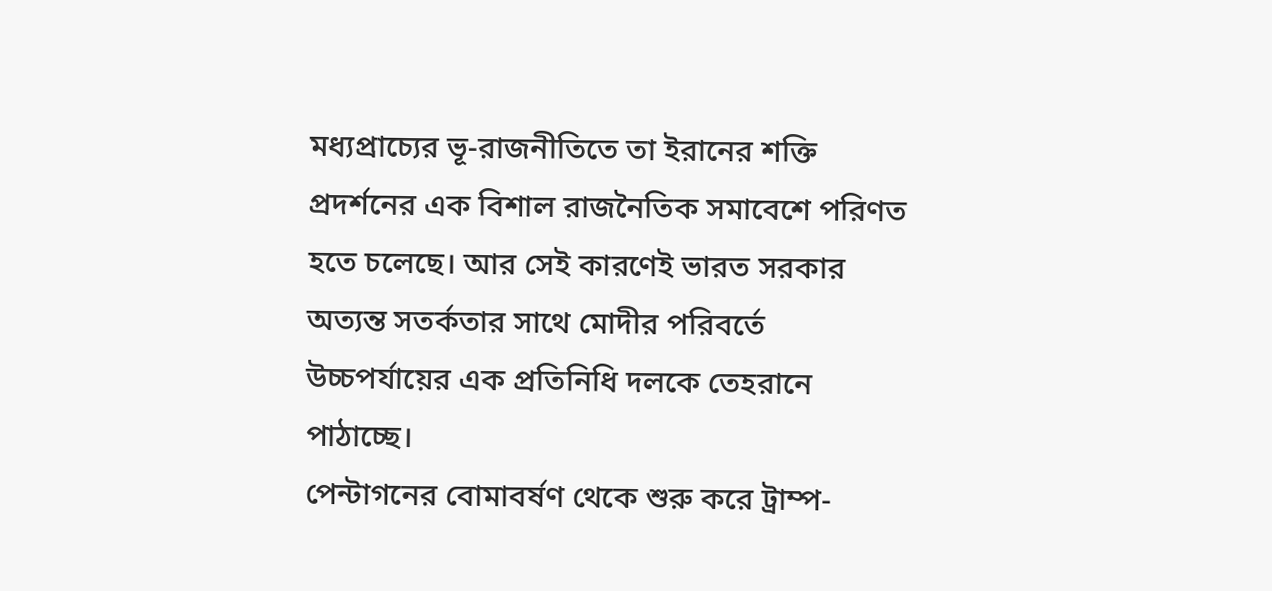মধ্যপ্রাচ্যের ভূ-রাজনীতিতে তা ইরানের শক্তি প্রদর্শনের এক বিশাল রাজনৈতিক সমাবেশে পরিণত হতে চলেছে। আর সেই কারণেই ভারত সরকার অত্যন্ত সতর্কতার সাথে মোদীর পরিবর্তে উচ্চপর্যায়ের এক প্রতিনিধি দলকে তেহরানে পাঠাচ্ছে।
পেন্টাগনের বোমাবর্ষণ থেকে শুরু করে ট্রাম্প-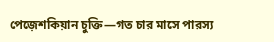পেজ়েশকিয়ান চুক্তি—গত চার মাসে পারস্য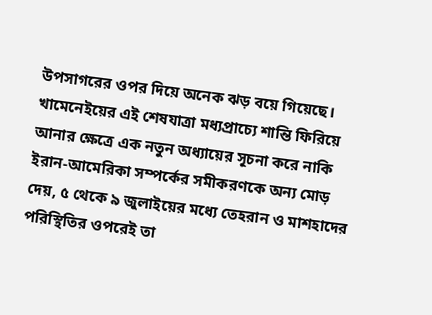উপসাগরের ওপর দিয়ে অনেক ঝড় বয়ে গিয়েছে। খামেনেইয়ের এই শেষযাত্রা মধ্যপ্রাচ্যে শান্তি ফিরিয়ে আনার ক্ষেত্রে এক নতুন অধ্যায়ের সূচনা করে নাকি ইরান-আমেরিকা সম্পর্কের সমীকরণকে অন্য মোড় দেয়, ৫ থেকে ৯ জুলাইয়ের মধ্যে তেহরান ও মাশহাদের পরিস্থিতির ওপরেই তা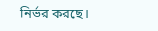নির্ভর করছে।